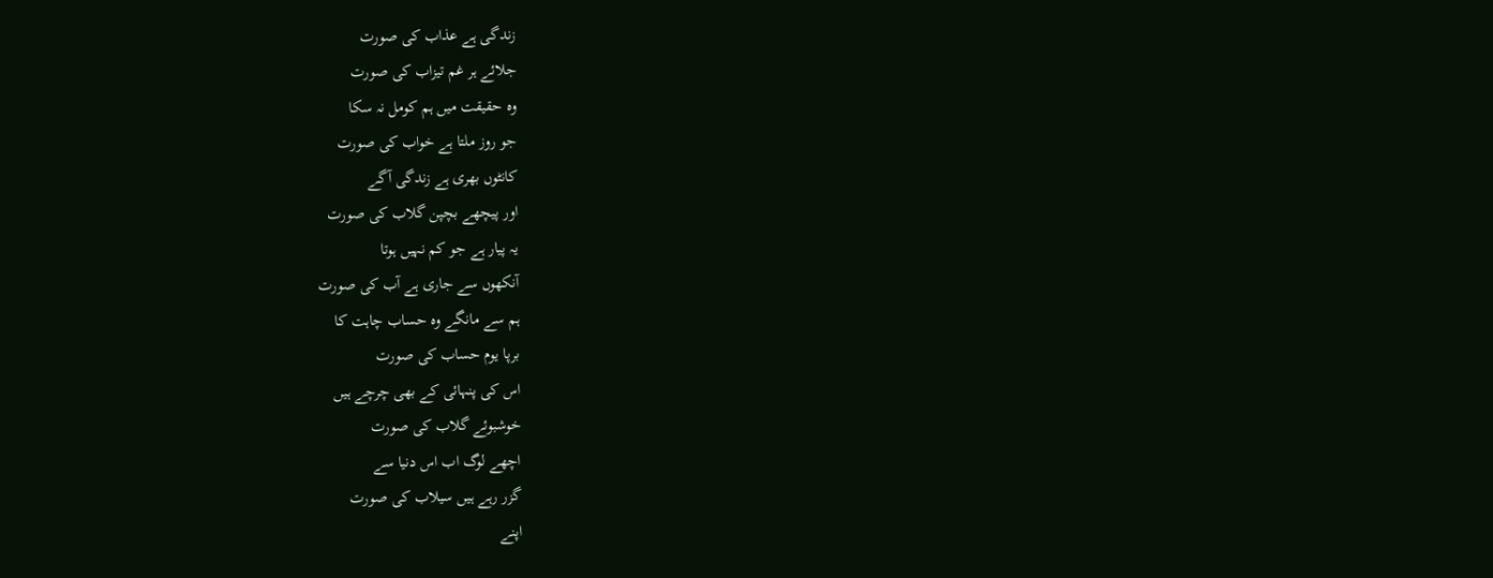زندگی ہے عذاب کی صورت
جلائے ہر غم تیزاب کی صورت
وہ حقیقت میں ہم کومل نہ سکا
جو روز ملتا ہے خواب کی صورت
کانٹوں بھری ہے زندگی آگے
اور پیچھے بچپن گلاب کی صورت
یہ پیار ہے جو کم نہیں ہوتا
آنکھوں سے جاری ہے آب کی صورت
ہم سے مانگے وہ حساب چاہت کا
برپا یوم حساب کی صورت
اس کی پنہائی کے بھی چرچے ہیں
خوشبوئے گلاب کی صورت
اچھے لوگ اب اس دنیا سے
گزر رہے ہیں سیلاب کی صورت
اپنے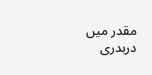مقدر میں دربدری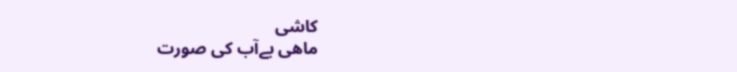کاشی
ماھی بےآب کی صورت